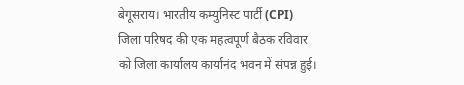बेगूसराय। भारतीय कम्युनिस्ट पार्टी (CPI) जिला परिषद की एक महत्वपूर्ण बैठक रविवार को जिला कार्यालय कार्यानंद भवन में संपन्न हुई।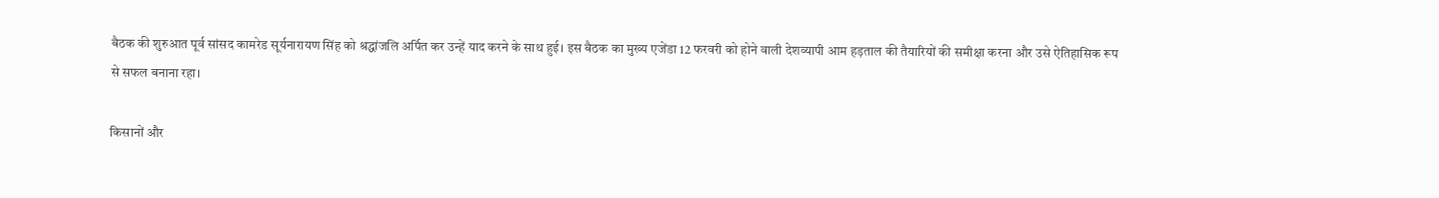बैठक की शुरुआत पूर्व सांसद कामरेड सूर्यनारायण सिंह को श्रद्धांजलि अर्पित कर उन्हें याद करने के साथ हुई। इस बैठक का मुख्य एजेंडा 12 फरवरी को होने वाली देशव्यापी आम हड़ताल की तैयारियों की समीक्षा करना और उसे ऐतिहासिक रूप से सफल बनाना रहा।

किसानों और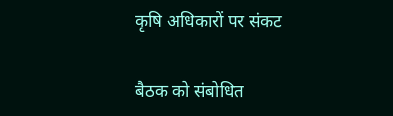कृषि अधिकारों पर संकट

बैठक को संबोधित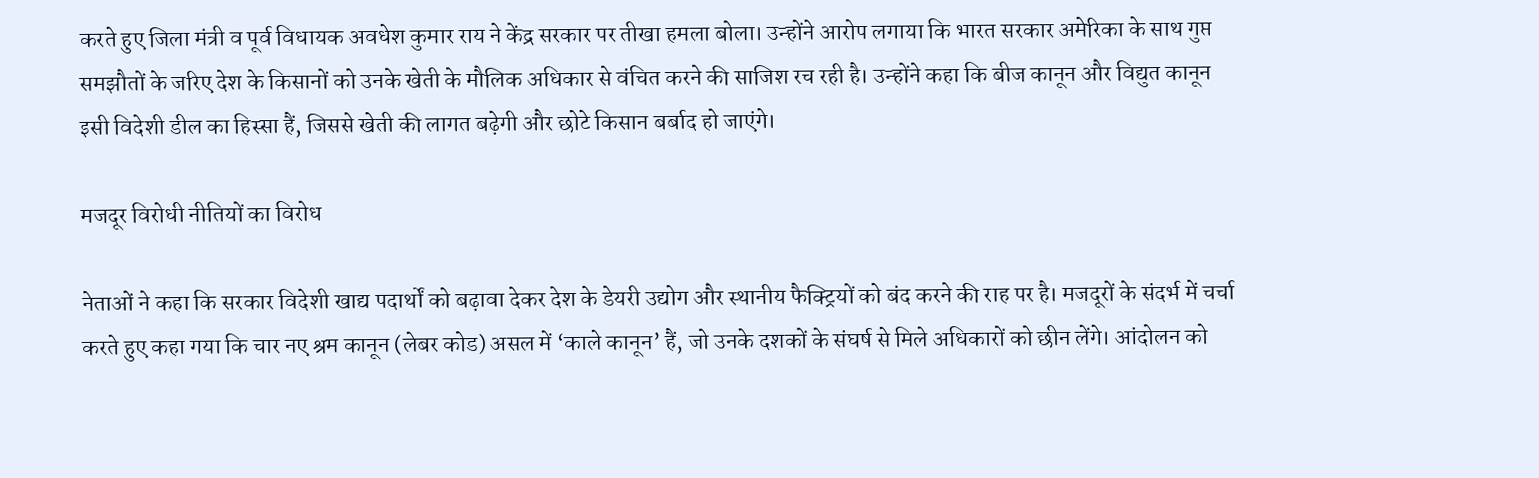करते हुए जिला मंत्री व पूर्व विधायक अवधेश कुमार राय ने केंद्र सरकार पर तीखा हमला बोला। उन्होंने आरोप लगाया कि भारत सरकार अमेरिका के साथ गुप्त समझौतों के जरिए देश के किसानों को उनके खेती के मौलिक अधिकार से वंचित करने की साजिश रच रही है। उन्होंने कहा कि बीज कानून और विद्युत कानून इसी विदेशी डील का हिस्सा हैं, जिससे खेती की लागत बढ़ेगी और छोटे किसान बर्बाद हो जाएंगे।

मजदूर विरोधी नीतियों का विरोध

नेताओं ने कहा कि सरकार विदेशी खाद्य पदार्थों को बढ़ावा देकर देश के डेयरी उद्योग और स्थानीय फैक्ट्रियों को बंद करने की राह पर है। मजदूरों के संदर्भ में चर्चा करते हुए कहा गया कि चार नए श्रम कानून (लेबर कोड) असल में ‘काले कानून’ हैं, जो उनके दशकों के संघर्ष से मिले अधिकारों को छीन लेंगे। आंदोलन को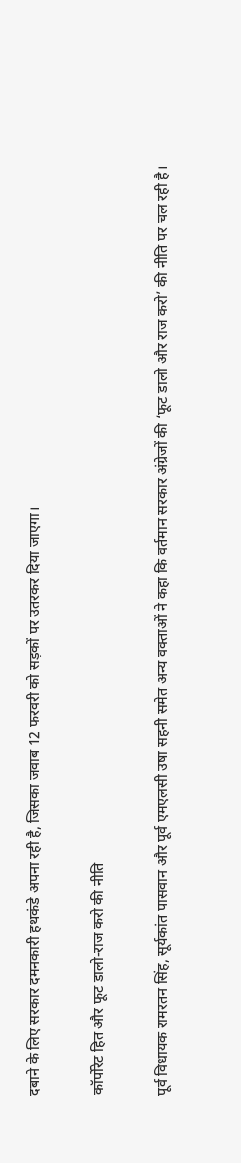दबाने के लिए सरकार दमनकारी हथकंडे अपना रही है, जिसका जवाब 12 फरवरी को सड़कों पर उतरकर दिया जाएगा।

कॉर्पोरेट हित और फूट डालो-राज करो की नीति

पूर्व विधायक रामरतन सिंह, सूर्यकांत पासवान और पूर्व एमएलसी उषा सहनी समेत अन्य वक्ताओं ने कहा कि वर्तमान सरकार अंग्रेजों की ‘फूट डालो और राज करो’ की नीति पर चल रही है।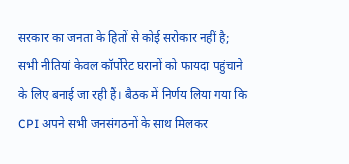सरकार का जनता के हितों से कोई सरोकार नहीं है; सभी नीतियां केवल कॉर्पोरेट घरानों को फायदा पहुंचाने के लिए बनाई जा रही हैं। बैठक में निर्णय लिया गया कि CPI अपने सभी जनसंगठनों के साथ मिलकर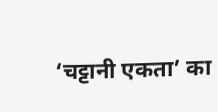‘चट्टानी एकता’ का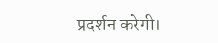प्रदर्शन करेगी।